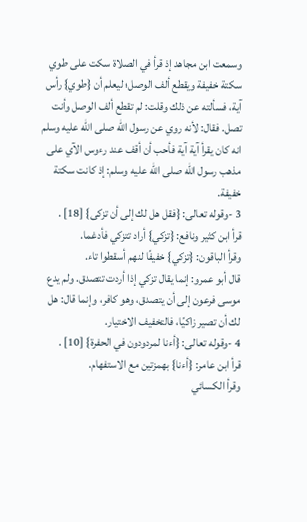وسمعت ابن مجاهد إذ قرأ في الصلاة سكت على طوي سكتة خفيفة ويقطع ألف الوصل؛ ليعلم أن {طوي} رأس آية، فسألته عن ذلك وقلت: لم تقطع ألف الوصل وأنت تصل. فقال: لأنه روي عن رسول الله صلى الله عليه وسلم انه كان يقرأ آية آية فأحب أن أقف عند رءوس الآي على مذهب رسول الله صلى الله عليه وسلم: إذ كانت سكتة خفيفة.
3 -وقوله تعالى: {فقل هل لك إلى أن تزكى} [18] .
قرأ ابن كثير ونافع: {تزكي} أراد تتزكي فأدغما.
وقرأ الباقون: {تزكي} خفيفًا لنهم أسقطوا تاء.
قال أبو عمرو: إنما يقال تزكي إذا أردت تتصدق. ولم يدع موسى فرعون إلى أن يتصدق، وهو كافر، وإنما قال: هل لك أن تصير زاكيًا، فالتخفيف الاختيار.
4 -وقوله تعالى: {أءنا لمردودون في الحفرة} [10] .
قرأ ابن عامر: {أءنا} بهمزتين مع الاستفهام.
وقرأ الكسائي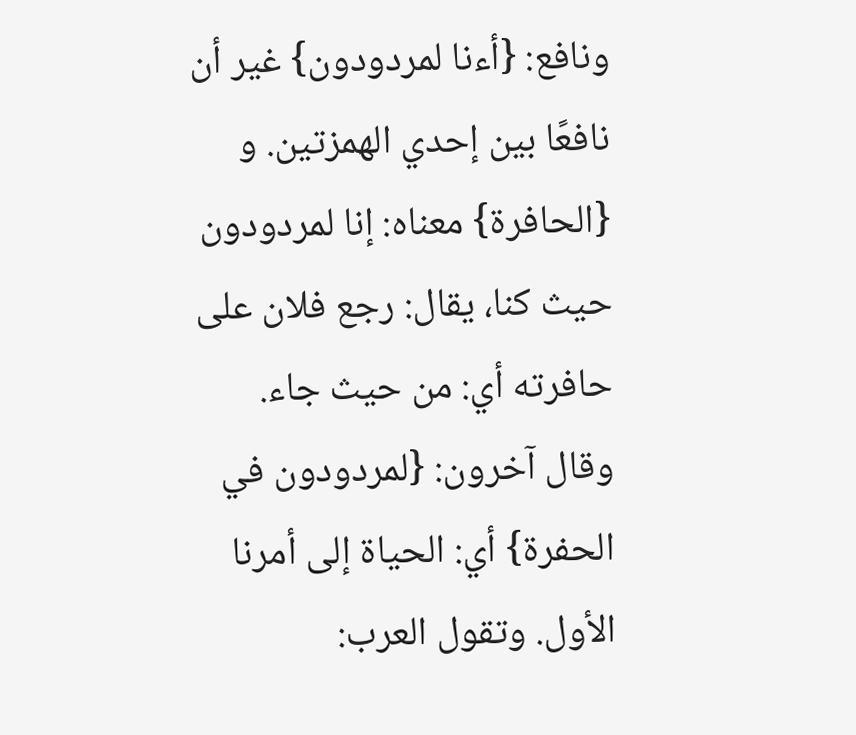ونافع: {أءنا لمردودون} غير أن نافعًا بين إحدي الهمزتين. و {الحافرة} معناه: إنا لمردودون حيث كنا، يقال: رجع فلان على حافرته أي: من حيث جاء.
وقال آخرون: {لمردودون في الحفرة} أي: الحياة إلى أمرنا الأول. وتقول العرب: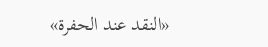«النقد عند الحفرة»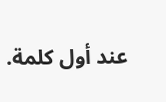عند أول كلمة.